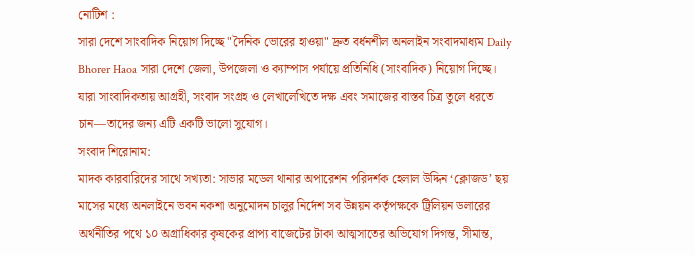নোটিশ :
সারা দেশে সাংবাদিক নিয়োগ দিচ্ছে "দৈনিক ভোরের হাওয়া" দ্রুত বর্ধনশীল অনলাইন সংবাদমাধ্যম Daily Bhorer Haoa সারা দেশে জেলা, উপজেলা ও ক্যাম্পাস পর্যায়ে প্রতিনিধি (সাংবাদিক) নিয়োগ দিচ্ছে। যারা সাংবাদিকতায় আগ্রহী, সংবাদ সংগ্রহ ও লেখালেখিতে দক্ষ এবং সমাজের বাস্তব চিত্র তুলে ধরতে চান—তাদের জন্য এটি একটি ভালো সুযোগ।
সংবাদ শিরোনাম:
মাদক কারবারিদের সাথে সখ্যতা: সাভার মডেল থানার অপারেশন পরিদর্শক হেলাল উদ্দিন ‘ক্লোজড’ ছয় মাসের মধ্যে অনলাইনে ভবন নকশা অনুমোদন চালুর নির্দেশ সব উন্নয়ন কর্তৃপক্ষকে ট্রিলিয়ন ডলারের অর্থনীতির পথে ১০ অগ্রাধিকার কৃষকের প্রাপ্য বাজেটের টাকা আত্মসাতের অভিযোগ দিগন্ত, সীমান্ত,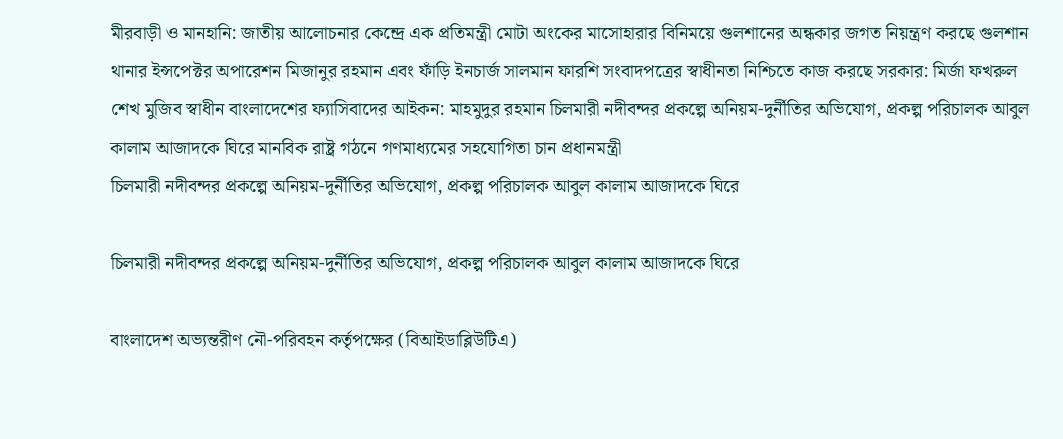মীরবাড়ী ও মানহানি: জাতীয় আলোচনার কেন্দ্রে এক প্রতিমন্ত্রী মোটা অংকের মাসোহারার বিনিময়ে গুলশানের অন্ধকার জগত নিয়ন্ত্রণ করছে গুলশান থানার ইন্সপেক্টর অপারেশন মিজানুর রহমান এবং ফাঁড়ি ইনচার্জ সালমান ফারশি সংবাদপত্রের স্বাধীনতা নিশ্চিতে কাজ করছে সরকার: মির্জা ফখরুল শেখ মুজিব স্বাধীন বাংলাদেশের ফ্যাসিবাদের আইকন: মাহমুদুর রহমান চিলমারী নদীবন্দর প্রকল্পে অনিয়ম-দুর্নীতির অভিযোগ, প্রকল্প পরিচালক আবুল কালাম আজাদকে ঘিরে মানবিক রাষ্ট্র গঠনে গণমাধ্যমের সহযোগিতা চান প্রধানমন্ত্রী
চিলমারী নদীবন্দর প্রকল্পে অনিয়ম-দুর্নীতির অভিযোগ, প্রকল্প পরিচালক আবুল কালাম আজাদকে ঘিরে

চিলমারী নদীবন্দর প্রকল্পে অনিয়ম-দুর্নীতির অভিযোগ, প্রকল্প পরিচালক আবুল কালাম আজাদকে ঘিরে

বাংলাদেশ অভ্যন্তরীণ নৌ-পরিবহন কর্তৃপক্ষের (বিআইডাব্লিউটিএ)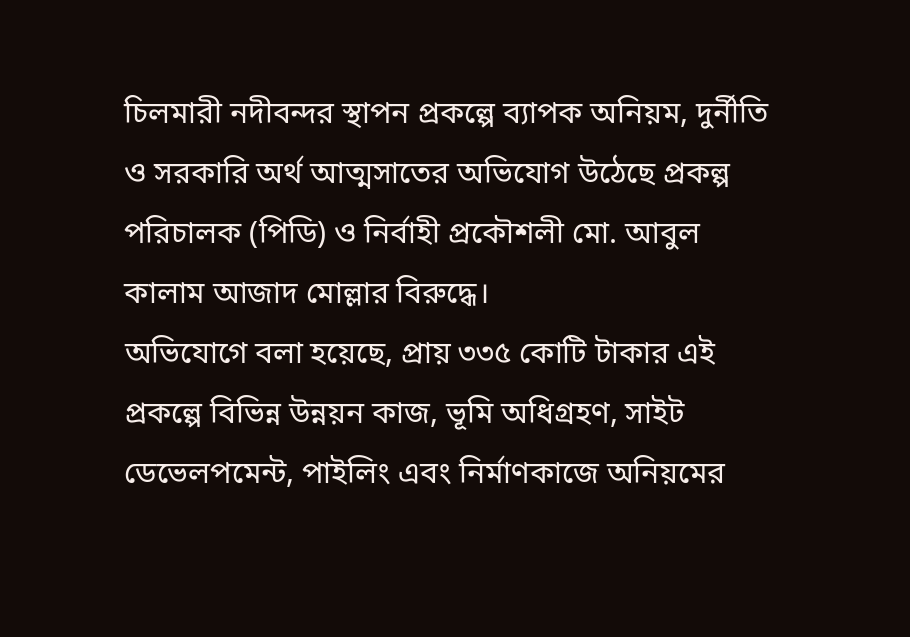চিলমারী নদীবন্দর স্থাপন প্রকল্পে ব্যাপক অনিয়ম, দুর্নীতি ও সরকারি অর্থ আত্মসাতের অভিযোগ উঠেছে প্রকল্প পরিচালক (পিডি) ও নির্বাহী প্রকৌশলী মো. আবুল কালাম আজাদ মোল্লার বিরুদ্ধে।
অভিযোগে বলা হয়েছে, প্রায় ৩৩৫ কোটি টাকার এই প্রকল্পে বিভিন্ন উন্নয়ন কাজ, ভূমি অধিগ্রহণ, সাইট ডেভেলপমেন্ট, পাইলিং এবং নির্মাণকাজে অনিয়মের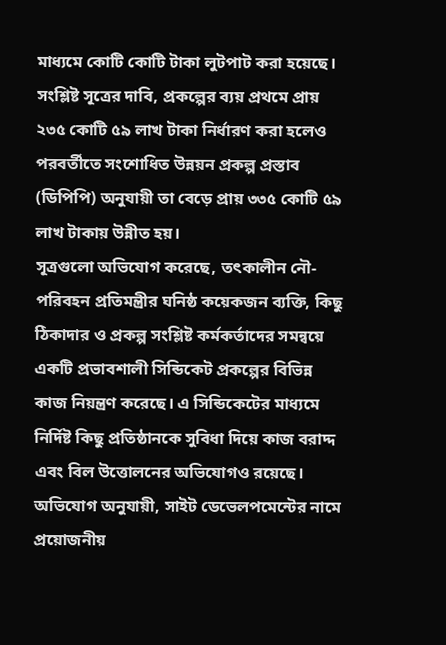মাধ্যমে কোটি কোটি টাকা লুটপাট করা হয়েছে। সংশ্লিষ্ট সূত্রের দাবি, প্রকল্পের ব্যয় প্রথমে প্রায় ২৩৫ কোটি ৫৯ লাখ টাকা নির্ধারণ করা হলেও পরবর্তীতে সংশোধিত উন্নয়ন প্রকল্প প্রস্তাব (ডিপিপি) অনুযায়ী তা বেড়ে প্রায় ৩৩৫ কোটি ৫৯ লাখ টাকায় উন্নীত হয়।
সূত্রগুলো অভিযোগ করেছে, তৎকালীন নৌ-পরিবহন প্রতিমন্ত্রীর ঘনিষ্ঠ কয়েকজন ব্যক্তি, কিছু ঠিকাদার ও প্রকল্প সংশ্লিষ্ট কর্মকর্তাদের সমন্বয়ে একটি প্রভাবশালী সিন্ডিকেট প্রকল্পের বিভিন্ন কাজ নিয়ন্ত্রণ করেছে। এ সিন্ডিকেটের মাধ্যমে নির্দিষ্ট কিছু প্রতিষ্ঠানকে সুবিধা দিয়ে কাজ বরাদ্দ এবং বিল উত্তোলনের অভিযোগও রয়েছে।
অভিযোগ অনুযায়ী, সাইট ডেভেলপমেন্টের নামে প্রয়োজনীয়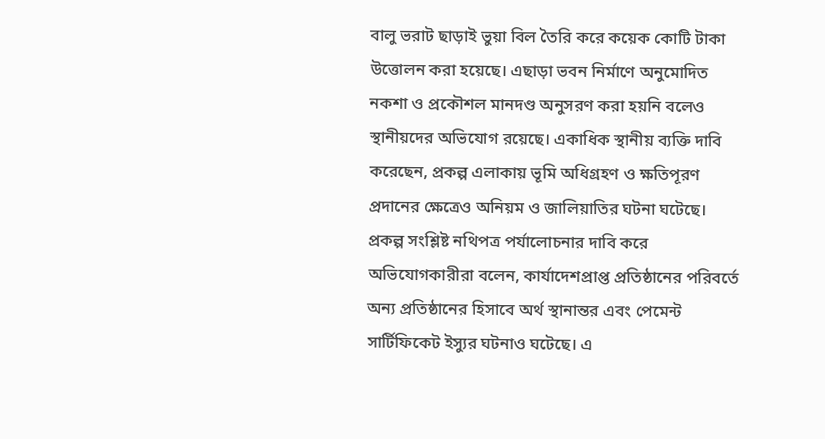বালু ভরাট ছাড়াই ভুয়া বিল তৈরি করে কয়েক কোটি টাকা উত্তোলন করা হয়েছে। এছাড়া ভবন নির্মাণে অনুমোদিত নকশা ও প্রকৌশল মানদণ্ড অনুসরণ করা হয়নি বলেও স্থানীয়দের অভিযোগ রয়েছে। একাধিক স্থানীয় ব্যক্তি দাবি করেছেন, প্রকল্প এলাকায় ভূমি অধিগ্রহণ ও ক্ষতিপূরণ প্রদানের ক্ষেত্রেও অনিয়ম ও জালিয়াতির ঘটনা ঘটেছে।
প্রকল্প সংশ্লিষ্ট নথিপত্র পর্যালোচনার দাবি করে অভিযোগকারীরা বলেন, কার্যাদেশপ্রাপ্ত প্রতিষ্ঠানের পরিবর্তে অন্য প্রতিষ্ঠানের হিসাবে অর্থ স্থানান্তর এবং পেমেন্ট সার্টিফিকেট ইস্যুর ঘটনাও ঘটেছে। এ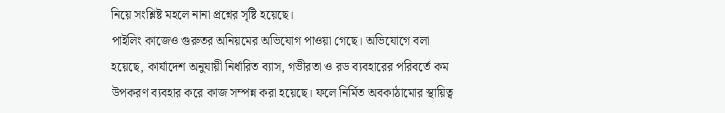নিয়ে সংশ্লিষ্ট মহলে নানা প্রশ্নের সৃষ্টি হয়েছে।
পাইলিং কাজেও গুরুতর অনিয়মের অভিযোগ পাওয়া গেছে। অভিযোগে বলা হয়েছে, কার্যাদেশ অনুযায়ী নির্ধারিত ব্যাস, গভীরতা ও রড ব্যবহারের পরিবর্তে কম উপকরণ ব্যবহার করে কাজ সম্পন্ন করা হয়েছে। ফলে নির্মিত অবকাঠামোর স্থায়িত্ব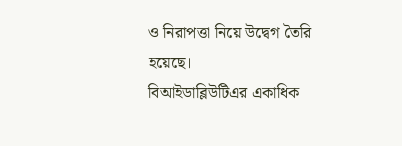ও নিরাপত্তা নিয়ে উদ্বেগ তৈরি হয়েছে।
বিআইডাব্লিউটিএর একাধিক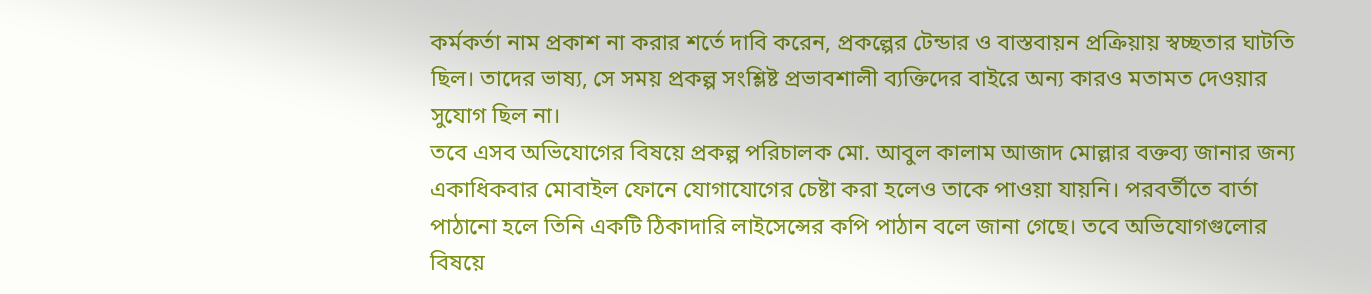কর্মকর্তা নাম প্রকাশ না করার শর্তে দাবি করেন, প্রকল্পের টেন্ডার ও বাস্তবায়ন প্রক্রিয়ায় স্বচ্ছতার ঘাটতি ছিল। তাদের ভাষ্য, সে সময় প্রকল্প সংশ্লিষ্ট প্রভাবশালী ব্যক্তিদের বাইরে অন্য কারও মতামত দেওয়ার সুযোগ ছিল না।
তবে এসব অভিযোগের বিষয়ে প্রকল্প পরিচালক মো. আবুল কালাম আজাদ মোল্লার বক্তব্য জানার জন্য একাধিকবার মোবাইল ফোনে যোগাযোগের চেষ্টা করা হলেও তাকে পাওয়া যায়নি। পরবর্তীতে বার্তা পাঠানো হলে তিনি একটি ঠিকাদারি লাইসেন্সের কপি পাঠান বলে জানা গেছে। তবে অভিযোগগুলোর বিষয়ে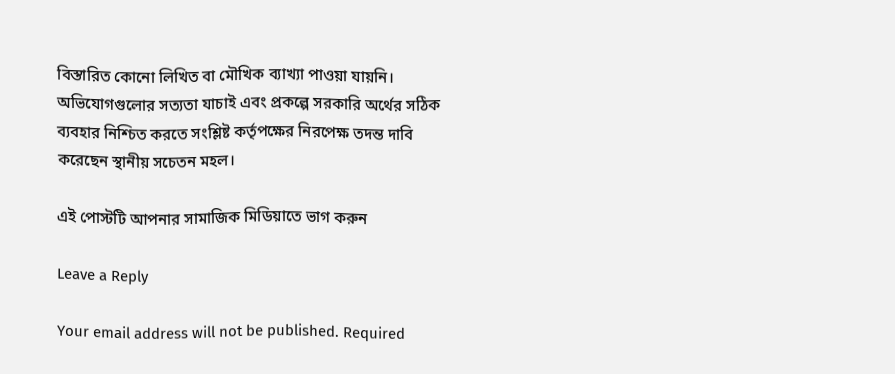বিস্তারিত কোনো লিখিত বা মৌখিক ব্যাখ্যা পাওয়া যায়নি।
অভিযোগগুলোর সত্যতা যাচাই এবং প্রকল্পে সরকারি অর্থের সঠিক ব্যবহার নিশ্চিত করতে সংশ্লিষ্ট কর্তৃপক্ষের নিরপেক্ষ তদন্ত দাবি করেছেন স্থানীয় সচেতন মহল।

এই পোস্টটি আপনার সামাজিক মিডিয়াতে ভাগ করুন

Leave a Reply

Your email address will not be published. Required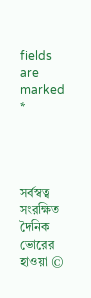fields are marked *




সর্বস্বত্ব সংরক্ষিত দৈনিক ভোরের হাওয়া ©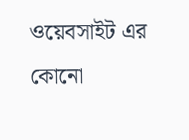ওয়েবসাইট এর কোনো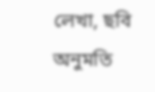লেখা, ছবি অনুমতি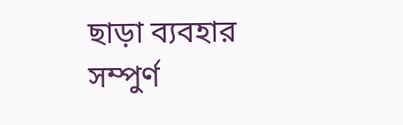ছাড়া ব্যবহার সম্পুর্ণ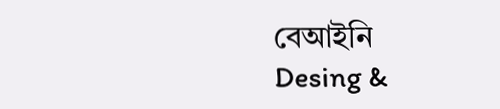বেআইনি
Desing &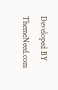Developed BY ThemeNeed.com